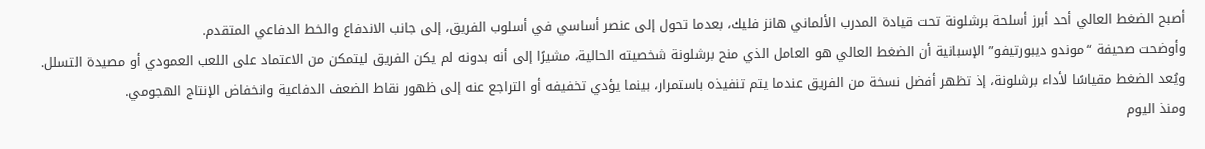أصبح الضغط العالي أحد أبرز أسلحة برشلونة تحت قيادة المدرب الألماني هانز فليك، بعدما تحول إلى عنصر أساسي في أسلوب الفريق، إلى جانب الاندفاع والخط الدفاعي المتقدم.
وأوضحت صحيفة “موندو ديبورتيفو” الإسبانية أن الضغط العالي هو العامل الذي منح برشلونة شخصيته الحالية، مشيرًا إلى أنه بدونه لم يكن الفريق ليتمكن من الاعتماد على اللعب العمودي أو مصيدة التسلل.
ويُعد الضغط مقياسًا لأداء برشلونة، إذ تظهر أفضل نسخة من الفريق عندما يتم تنفيذه باستمرار، بينما يؤدي تخفيفه أو التراجع عنه إلى ظهور نقاط الضعف الدفاعية وانخفاض الإنتاج الهجومي.
ومنذ اليوم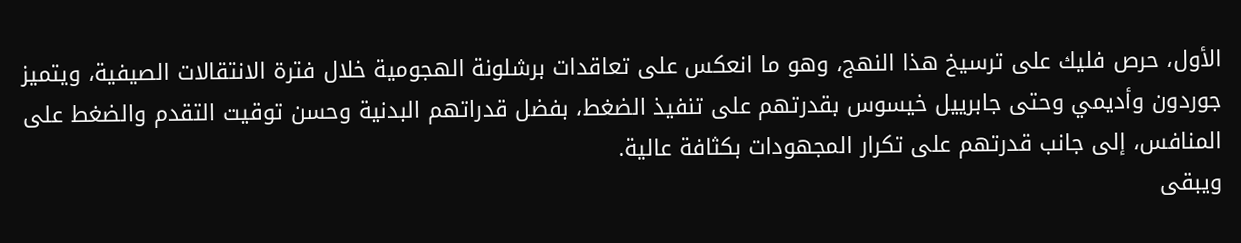الأول، حرص فليك على ترسيخ هذا النهج، وهو ما انعكس على تعاقدات برشلونة الهجومية خلال فترة الانتقالات الصيفية، ويتميز جوردون وأديمي وحتى جابرييل خيسوس بقدرتهم على تنفيذ الضغط، بفضل قدراتهم البدنية وحسن توقيت التقدم والضغط على المنافس، إلى جانب قدرتهم على تكرار المجهودات بكثافة عالية.
ويبقى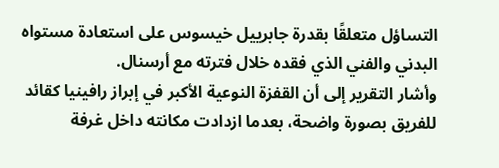التساؤل متعلقًا بقدرة جابرييل خيسوس على استعادة مستواه البدني والفني الذي فقده خلال فترته مع أرسنال.
وأشار التقرير إلى أن القفزة النوعية الأكبر في إبراز رافينيا كقائد للفريق بصورة واضحة، بعدما ازدادت مكانته داخل غرفة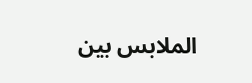الملابس بين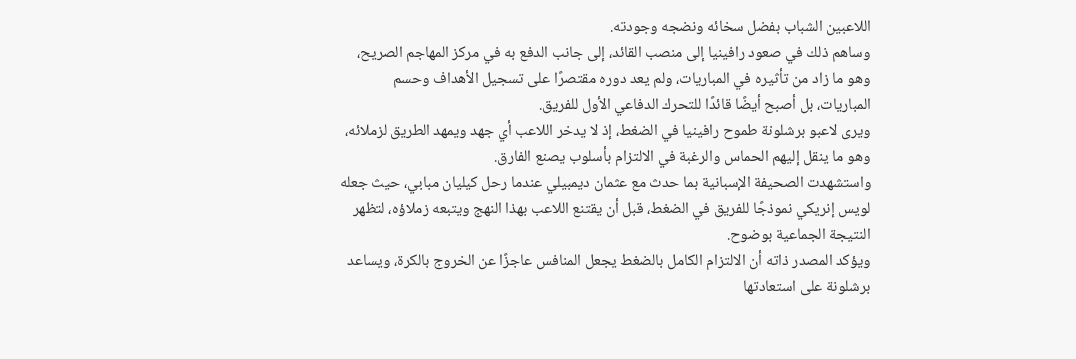اللاعبين الشباب بفضل سخائه ونضجه وجودته.
وساهم ذلك في صعود رافينيا إلى منصب القائد، إلى جانب الدفع به في مركز المهاجم الصريح، وهو ما زاد من تأثيره في المباريات، ولم يعد دوره مقتصرًا على تسجيل الأهداف وحسم المباريات، بل أصبح أيضًا قائدًا للتحرك الدفاعي الأول للفريق.
ويرى لاعبو برشلونة طموح رافينيا في الضغط، إذ لا يدخر اللاعب أي جهد ويمهد الطريق لزملائه، وهو ما ينقل إليهم الحماس والرغبة في الالتزام بأسلوب يصنع الفارق.
واستشهدت الصحيفة الإسبانية بما حدث مع عثمان ديمبيلي عندما رحل كيليان مبابي، حيث جعله لويس إنريكي نموذجًا للفريق في الضغط، قبل أن يقتنع اللاعب بهذا النهج ويتبعه زملاؤه، لتظهر النتيجة الجماعية بوضوح.
ويؤكد المصدر ذاته أن الالتزام الكامل بالضغط يجعل المنافس عاجزًا عن الخروج بالكرة، ويساعد برشلونة على استعادتها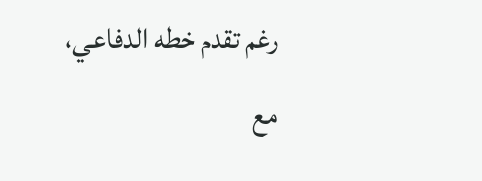رغم تقدم خطه الدفاعي، مع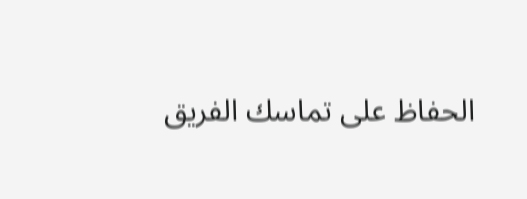الحفاظ على تماسك الفريق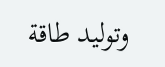وتوليد طاقة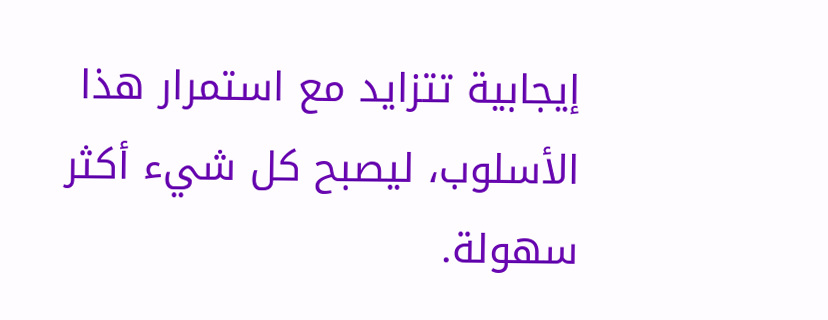إيجابية تتزايد مع استمرار هذا الأسلوب، ليصبح كل شيء أكثر سهولة.